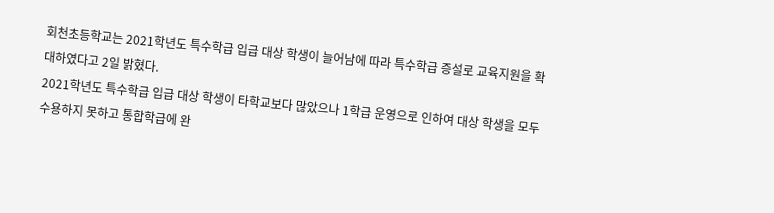회천초등학교는 2021학년도 특수학급 입급 대상 학생이 늘어남에 따라 특수학급 증설로 교육지원을 확대하였다고 2일 밝혔다.
2021학년도 특수학급 입급 대상 학생이 타학교보다 많았으나 1학급 운영으로 인하여 대상 학생을 모두 수용하지 못하고 통합학급에 완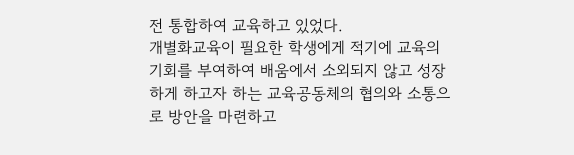전 통합하여 교육하고 있었다.
개별화교육이 필요한 학생에게 적기에 교육의 기회를 부여하여 배움에서 소외되지 않고 성장하게 하고자 하는 교육공동체의 협의와 소통으로 방안을 마련하고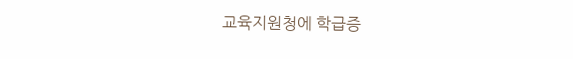교육지원청에 학급증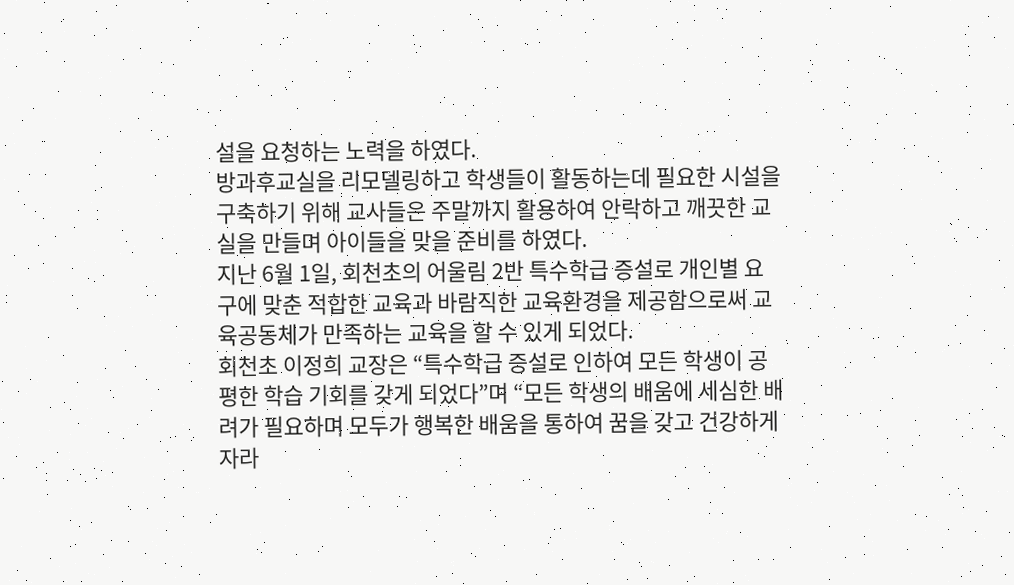설을 요청하는 노력을 하였다.
방과후교실을 리모델링하고 학생들이 활동하는데 필요한 시설을 구축하기 위해 교사들은 주말까지 활용하여 안락하고 깨끗한 교실을 만들며 아이들을 맞을 준비를 하였다.
지난 6월 1일, 회천초의 어울림 2반 특수학급 증설로 개인별 요구에 맞춘 적합한 교육과 바람직한 교육환경을 제공함으로써 교육공동체가 만족하는 교육을 할 수 있게 되었다.
회천초 이정희 교장은 “특수학급 증설로 인하여 모든 학생이 공평한 학습 기회를 갖게 되었다”며 “모든 학생의 배움에 세심한 배려가 필요하며 모두가 행복한 배움을 통하여 꿈을 갖고 건강하게 자라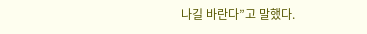나길 바란다”고 말했다.